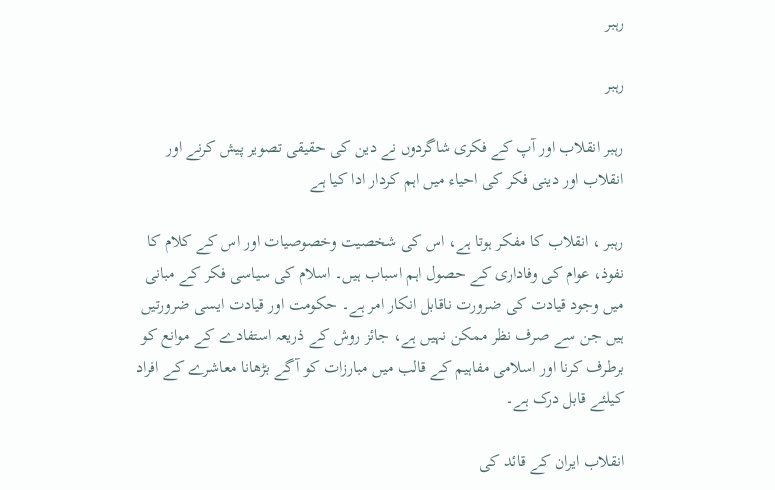رہبر

رہبر

رہبر انقلاب اور آپ کے فکری شاگردوں نے دین کی حقیقی تصویر پیش کرنے اور انقلاب اور دینی فکر کی احیاء میں اہم کردار ادا کیا ہے

رہبر ، انقلاب کا مفکر ہوتا ہے، اس کی شخصیت وخصوصیات اور اس کے کلام کا نفوذ، عوام کی وفاداری کے حصول اہم اسباب ہیں۔ اسلام کی سیاسی فکر کے مبانی میں وجود قیادت کی ضرورت ناقابل انکار امر ہے۔ حکومت اور قیادت ایسی ضرورتیں ہیں جن سے صرف نظر ممکن نہیں ہے، جائز روش کے ذریعہ استفادے کے موانع کو برطرف کرنا اور اسلامی مفاہیم کے قالب میں مبارزات کو آگے بڑھانا معاشرے کے افراد کیلئے قابل درک ہے۔

انقلاب ایران کے قائد کی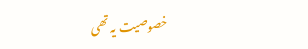خصوصیت یہ تھی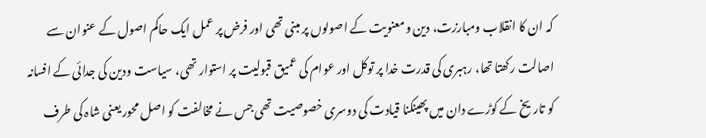کہ ان کا انقلاب ومبارزت، دین ومعنویت کے اصولوں پر مبنی تھی اور فرض پر عمل ایک حاکم اصول کے عنوان سے اصالت رکھتا تھا، رہبری کی قدرت خدا پر توکل اور عوام کی عمیق قبولیت پر استوار تھی، سیاست ودین کی جدائی کے افسانہ کو تاریخ کے کوڑے دان میں پھینکنا قیادت کی دوسری خصوصیت تھی جس نے مخالفت کو اصل محور یعنی شاہ کی طرف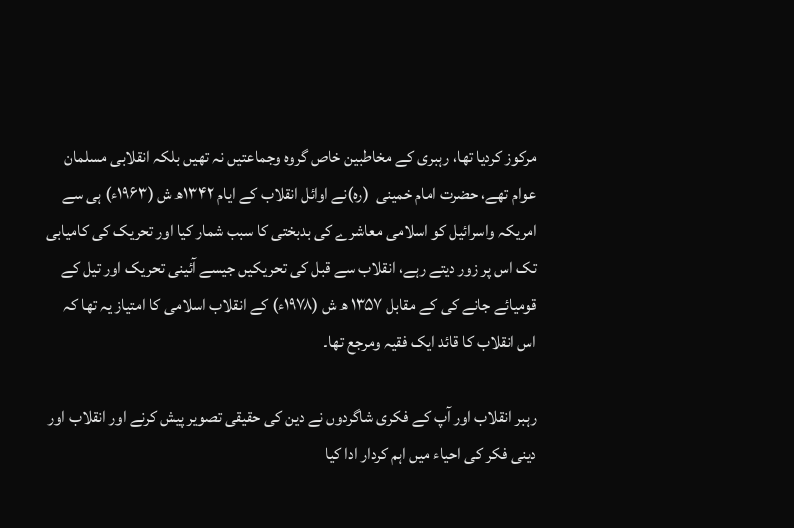مرکوز کردیا تھا، رہبری کے مخاطبین خاص گروہ وجماعتیں نہ تھیں بلکہ انقلابی مسلمان عوام تھے، حضرت امام خمینی  (ره)نے اوائل انقلاب کے ایام ۱۳۴۲ھ ش (۱۹۶۳ء) ہی سے امریکہ واسرائیل کو اسلامی معاشرے کی بدبختی کا سبب شمار کیا اور تحریک کی کامیابی تک اس پر زور دیتے رہے، انقلاب سے قبل کی تحریکیں جیسے آئینی تحریک اور تیل کے قومیائے جانے کی کے مقابل ۱۳۵۷ ھ ش (۱۹۷۸ء) کے انقلاب اسلامی کا امتیاز یہ تھا کہ اس انقلاب کا قائد ایک فقیہ ومرجع تھا۔

رہبر انقلاب اور آپ کے فکری شاگردوں نے دین کی حقیقی تصویر پیش کرنے اور انقلاب اور دینی فکر کی احیاء میں اہم کردار ادا کیا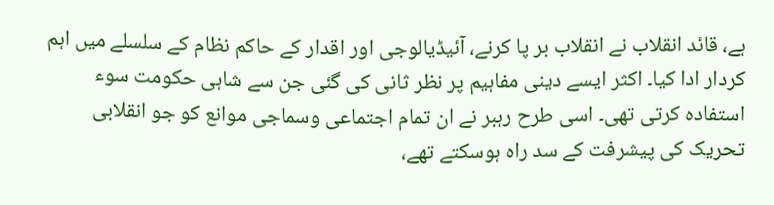ہے، قائد انقلاب نے انقلاب بر پا کرنے، آئیڈیالوجی اور اقدار کے حاکم نظام کے سلسلے میں اہم کردار ادا کیا۔ اکثر ایسے دینی مفاہیم پر نظر ثانی کی گئی جن سے شاہی حکومت سوء استفادہ کرتی تھی۔ اسی طرح رہبر نے ان تمام اجتماعی وسماجی موانع کو جو انقلابی تحریک کی پیشرفت کے سد راہ ہوسکتے تھے،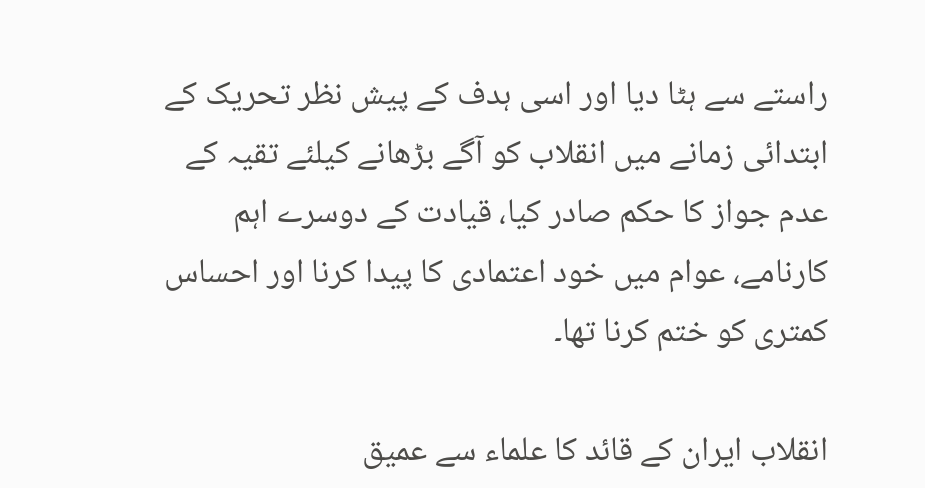راستے سے ہٹا دیا اور اسی ہدف کے پیش نظر تحریک کے ابتدائی زمانے میں انقلاب کو آگے بڑھانے کیلئے تقیہ کے عدم جواز کا حکم صادر کیا، قیادت کے دوسرے اہم کارنامے، عوام میں خود اعتمادی کا پیدا کرنا اور احساس کمتری کو ختم کرنا تھا۔

انقلاب ایران کے قائد کا علماء سے عمیق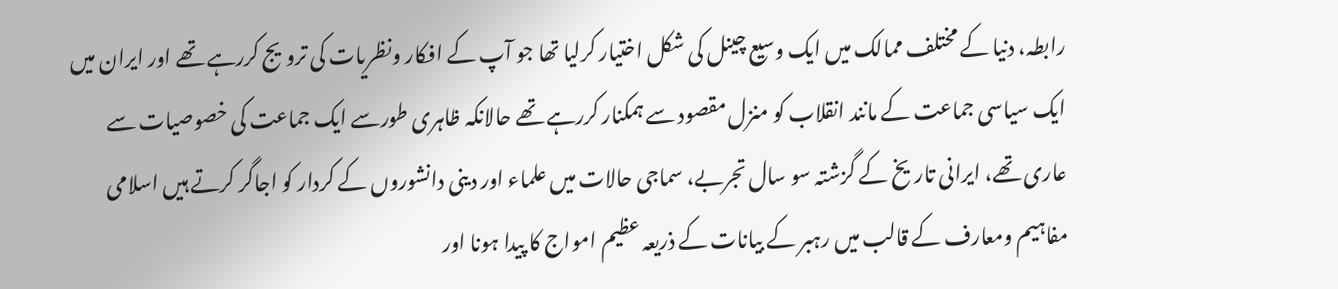رابطہ، دنیا کے مختلف ممالک میں ایک وسیع چینل کی شکل اختیار کرلیا تھا جو آپ کے افکار ونظریات کی ترویج کررہے تھے اور ایران میں ایک سیاسی جماعت کے مانند انقلاب کو منزل مقصود سے ہمکنار کررہے تھے حالانکہ ظاہری طورسے ایک جماعت کی خصوصیات سے عاری تھے، ایرانی تاریخ کے گزشتہ سو سال تجربے، سماجی حالات میں علماء اور دینی دانشوروں کے کردار کو اجاگر کرتے ہیں اسلامی مفاہیم ومعارف کے قالب میں رہبر کے بیانات کے ذریعہ عظیم امواج کا پیدا ہونا اور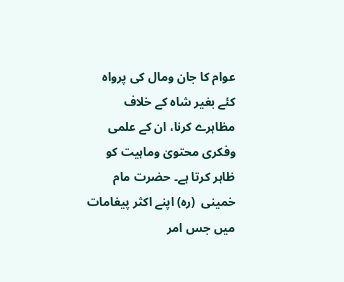عوام کا جان ومال کی پرواہ کئے بغیر شاہ کے خلاف مظاہرے کرنا، ان کے علمی وفکری محتویٰ وماہیت کو ظاہر کرتا ہے۔ حضرت مام خمینی  (ره) اپنے اکثر پیغامات میں جس امر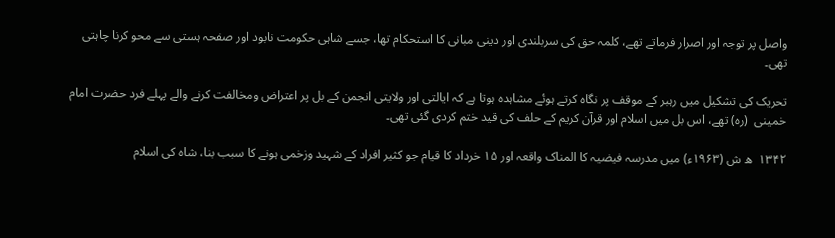واصل پر توجہ اور اصرار فرماتے تھے، کلمہ حق کی سربلندی اور دینی مبانی کا استحکام تھا، جسے شاہی حکومت نابود اور صفحہ ہستی سے محو کرنا چاہتی تھی۔

تحریک کی تشکیل میں رہبر کے موقف پر نگاہ کرتے ہوئے مشاہدہ ہوتا ہے کہ ایالتی اور ولایتی انجمن کے بل پر اعتراض ومخالفت کرنے والے پہلے فرد حضرت امام خمینی  (ره) تھے، اس بل میں اسلام اور قرآن کریم کے حلف کی قید ختم کردی گئی تھی۔

۱۳۴۲  ھ ش (۱۹۶۳ء) میں مدرسہ فیضیہ کا المناک واقعہ اور ۱۵ خرداد کا قیام جو کثیر افراد کے شہید وزخمی ہونے کا سبب بنا، شاہ کی اسلام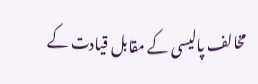مخالف پالیسی کے مقابل قیادت کے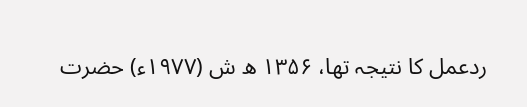ردعمل کا نتیجہ تھا، ۱۳۵۶ ھ ش (۱۹۷۷ء) حضرت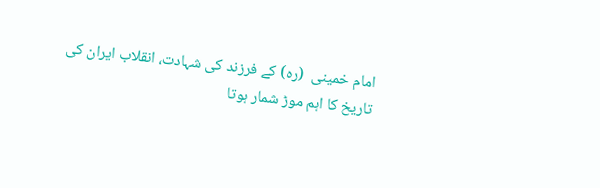امام خمینی  (ره) کے فرزند کی شہادت، انقلاب ایران کی تاریخ کا اہم موڑ شمار ہوتا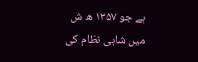ہے جو ۱۳۵۷ ھ ش میں شاہی نظام کی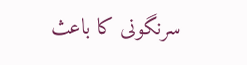سرنگونی کا باعث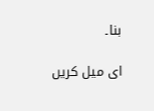بنا۔

ای میل کریں